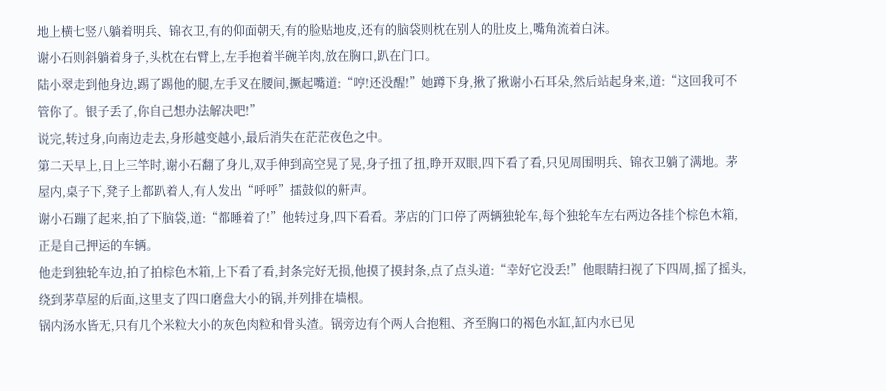地上横七竖八躺着明兵、锦衣卫,有的仰面朝天,有的脸贴地皮,还有的脑袋则枕在别人的肚皮上,嘴角流着白沫。
谢小石则斜躺着身子,头枕在右臂上,左手抱着半碗羊肉,放在胸口,趴在门口。
陆小翠走到他身边,踢了踢他的腿,左手叉在腰间,撅起嘴道:“哼!还没醒!”她蹲下身,揪了揪谢小石耳朵,然后站起身来,道:“这回我可不管你了。银子丢了,你自己想办法解决吧!”
说完,转过身,向南边走去,身形越变越小,最后消失在茫茫夜色之中。
第二天早上,日上三竿时,谢小石翻了身儿,双手伸到高空晃了晃,身子扭了扭,睁开双眼,四下看了看,只见周围明兵、锦衣卫躺了满地。茅屋内,桌子下,凳子上都趴着人,有人发出“呼呼”擂鼓似的鼾声。
谢小石蹦了起来,拍了下脑袋,道:“都睡着了!”他转过身,四下看看。茅店的门口停了两辆独轮车,每个独轮车左右两边各挂个棕色木箱,正是自己押运的车辆。
他走到独轮车边,拍了拍棕色木箱,上下看了看,封条完好无损,他摸了摸封条,点了点头道:“幸好它没丢!”他眼睛扫视了下四周,摇了摇头,绕到茅草屋的后面,这里支了四口磨盘大小的锅,并列排在墙根。
锅内汤水皆无,只有几个米粒大小的灰色肉粒和骨头渣。锅旁边有个两人合抱粗、齐至胸口的褐色水缸,缸内水已见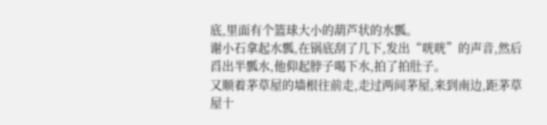底,里面有个篮球大小的葫芦状的水瓢。
谢小石拿起水瓢,在锅底刮了几下,发出“咣咣”的声音,然后舀出半瓢水,他仰起脖子喝下水,拍了拍肚子。
又顺着茅草屋的墙根往前走,走过两间茅屋,来到南边,距茅草屋十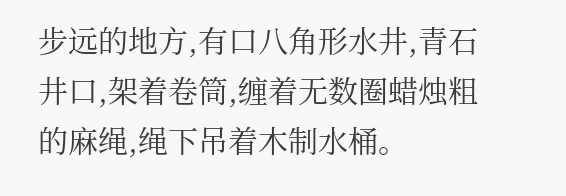步远的地方,有口八角形水井,青石井口,架着卷筒,缠着无数圈蜡烛粗的麻绳,绳下吊着木制水桶。